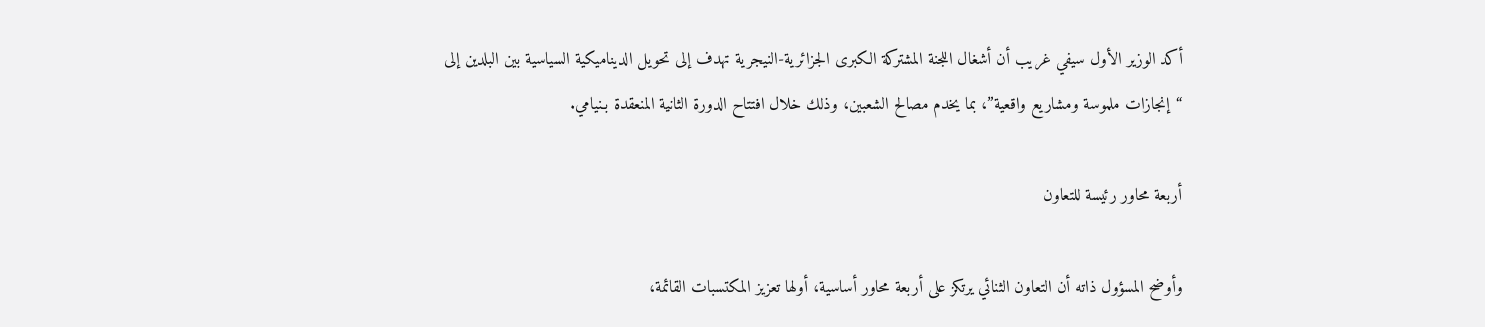أكد الوزير الأول سيفي غريب أن أشغال اللجنة المشتركة الكبرى الجزائرية-النيجرية تهدف إلى تحويل الديناميكية السياسية بين البلدين إلى “إنجازات ملموسة ومشاريع واقعية”، بما يخدم مصالح الشعبين، وذلك خلال افتتاح الدورة الثانية المنعقدة بـنيامي.

أربعة محاور رئيسة للتعاون

وأوضح المسؤول ذاته أن التعاون الثنائي يرتكز على أربعة محاور أساسية، أولها تعزيز المكتسبات القائمة،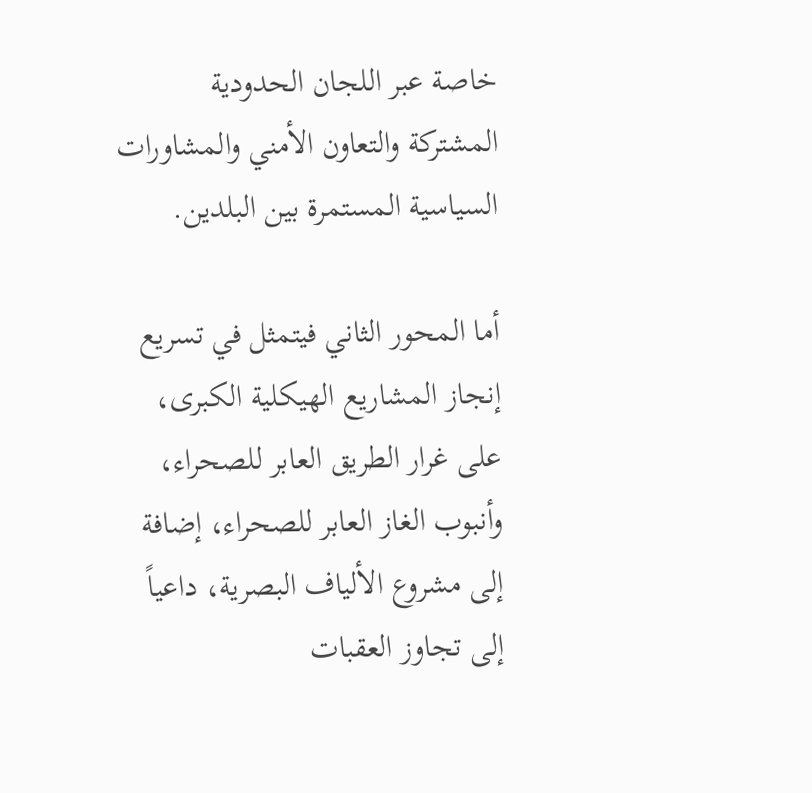خاصة عبر اللجان الحدودية المشتركة والتعاون الأمني والمشاورات السياسية المستمرة بين البلدين.

أما المحور الثاني فيتمثل في تسريع إنجاز المشاريع الهيكلية الكبرى، على غرار الطريق العابر للصحراء، وأنبوب الغاز العابر للصحراء، إضافة إلى مشروع الألياف البصرية، داعياً إلى تجاوز العقبات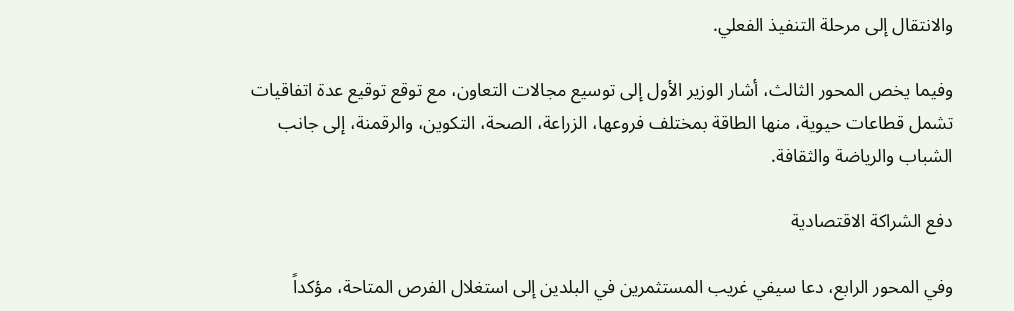والانتقال إلى مرحلة التنفيذ الفعلي.

وفيما يخص المحور الثالث، أشار الوزير الأول إلى توسيع مجالات التعاون، مع توقع توقيع عدة اتفاقيات تشمل قطاعات حيوية، منها الطاقة بمختلف فروعها، الزراعة، الصحة، التكوين، والرقمنة، إلى جانب الشباب والرياضة والثقافة.

دفع الشراكة الاقتصادية

وفي المحور الرابع، دعا سيفي غريب المستثمرين في البلدين إلى استغلال الفرص المتاحة، مؤكداً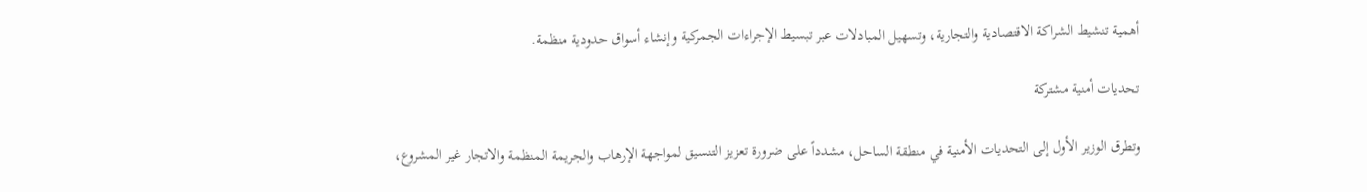أهمية تنشيط الشراكة الاقتصادية والتجارية، وتسهيل المبادلات عبر تبسيط الإجراءات الجمركية وإنشاء أسواق حدودية منظمة.

تحديات أمنية مشتركة

وتطرق الوزير الأول إلى التحديات الأمنية في منطقة الساحل، مشدداً على ضرورة تعزيز التنسيق لمواجهة الإرهاب والجريمة المنظمة والاتجار غير المشروع،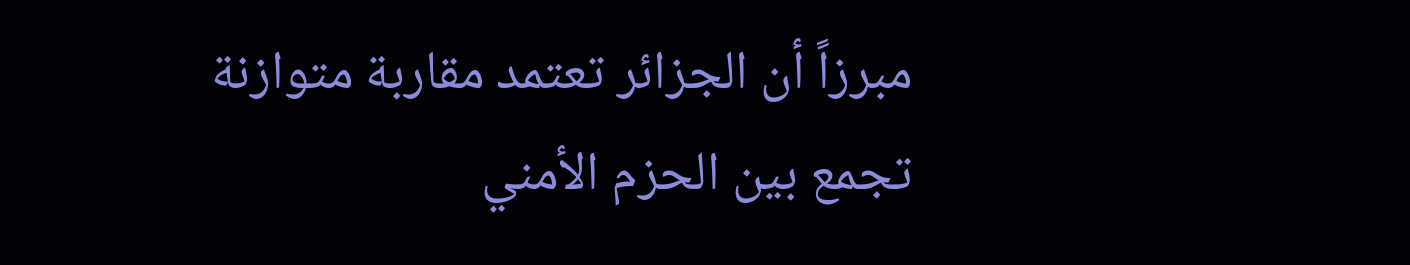مبرزاً أن الجزائر تعتمد مقاربة متوازنة تجمع بين الحزم الأمني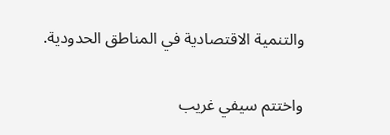والتنمية الاقتصادية في المناطق الحدودية.

واختتم سيفي غريب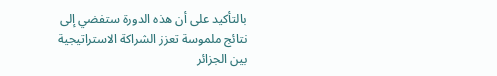بالتأكيد على أن هذه الدورة ستفضي إلى نتائج ملموسة تعزز الشراكة الاستراتيجية بين الجزائر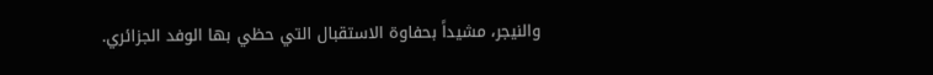والنيجر، مشيداً بحفاوة الاستقبال التي حظي بها الوفد الجزائري.